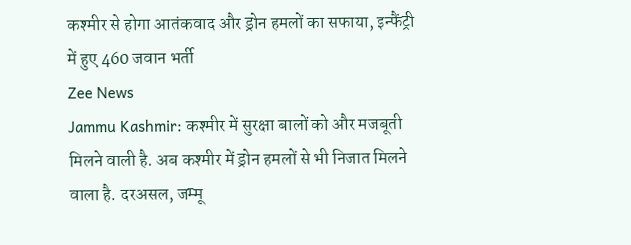कश्मीर से होगा आतंकवाद और ड्रोन हमलों का सफाया, इन्फैंट्री में हुए 460 जवान भर्ती
Zee News
Jammu Kashmir: कश्मीर में सुरक्षा बालों को और मजबूती मिलने वाली है. अब कश्मीर में ड्रोन हमलों से भी निजात मिलने वाला है. दरअसल, जम्मू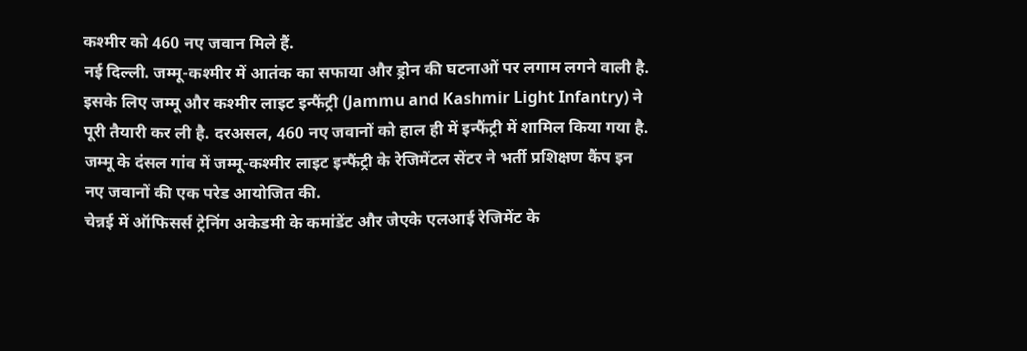कश्मीर को 460 नए जवान मिले हैं.
नई दिल्ली. जम्मू-कश्मीर में आतंक का सफाया और ड्रोन की घटनाओं पर लगाम लगने वाली है. इसके लिए जम्मू और कश्मीर लाइट इन्फैंट्री (Jammu and Kashmir Light Infantry) ने पूरी तैयारी कर ली है. दरअसल, 460 नए जवानों को हाल ही में इन्फैंट्री में शामिल किया गया है. जम्मू के दंसल गांव में जम्मू-कश्मीर लाइट इन्फैंट्री के रेजिमेंटल सेंटर ने भर्ती प्रशिक्षण कैंप इन नए जवानों की एक परेड आयोजित की.
चेन्नई में ऑफिसर्स ट्रेनिंग अकेडमी के कमांडेंट और जेएके एलआई रेजिमेंट के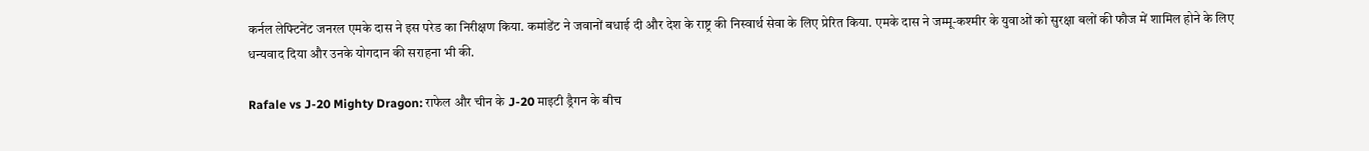कर्नल लेफ्टिनेंट जनरल एमके दास ने इस परेड का निरीक्षण किया. कमांडेंट ने जवानों बधाई दी और देश के राष्ट्र की निस्वार्थ सेवा के लिए प्रेरित किया. एमके दास ने जम्मू-कश्मीर के युवाओं को सुरक्षा बलों की फौज में शामिल होने के लिए धन्यवाद दिया और उनके योगदान की सराहना भी की.

Rafale vs J-20 Mighty Dragon: राफेल और चीन के J-20 माइटी ड्रैगन के बीच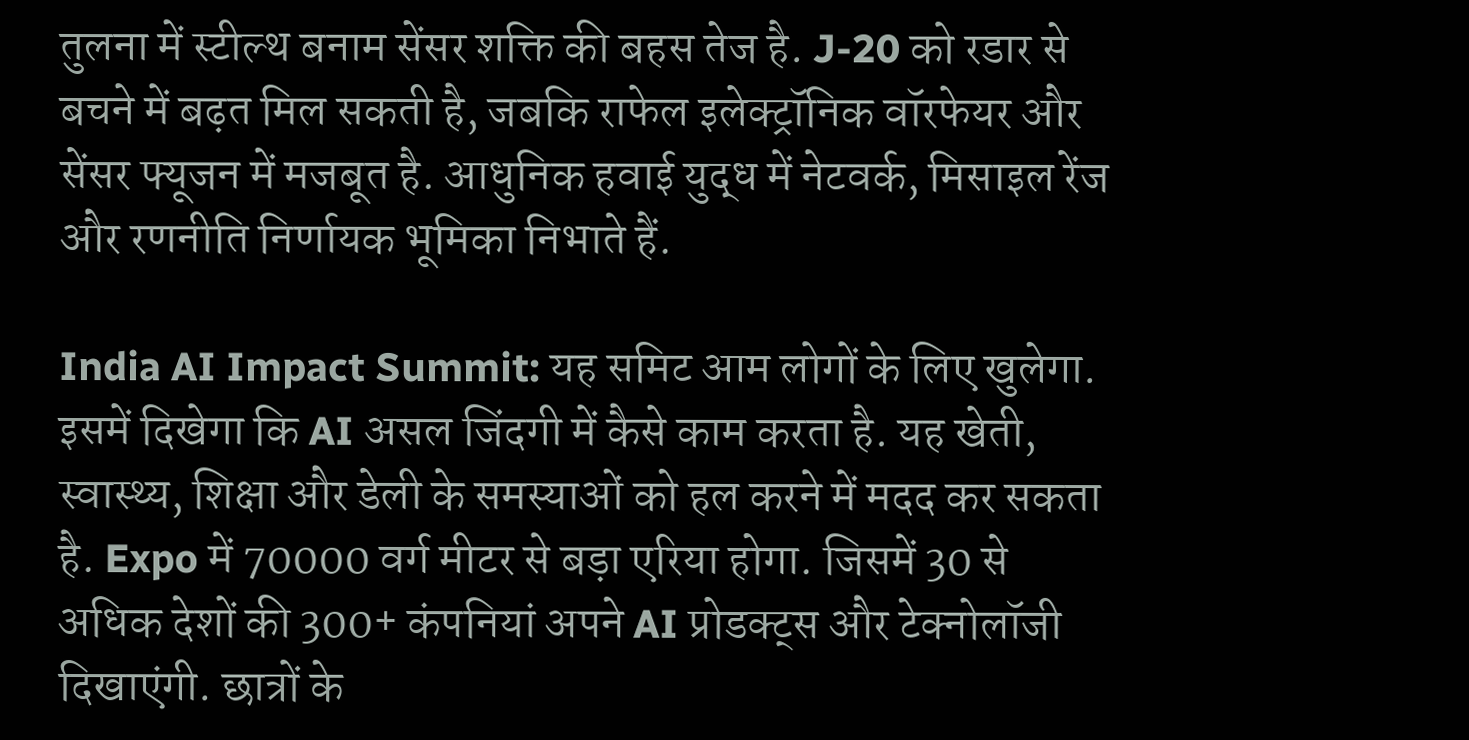तुलना में स्टील्थ बनाम सेंसर शक्ति की बहस तेज है. J-20 को रडार से बचने में बढ़त मिल सकती है, जबकि राफेल इलेक्ट्रॉनिक वॉरफेयर और सेंसर फ्यूजन में मजबूत है. आधुनिक हवाई युद्ध में नेटवर्क, मिसाइल रेंज और रणनीति निर्णायक भूमिका निभाते हैं.

India AI Impact Summit: यह समिट आम लोगों के लिए खुलेगा. इसमें दिखेगा कि AI असल जिंदगी में कैसे काम करता है. यह खेती, स्वास्थ्य, शिक्षा और डेली के समस्याओं को हल करने में मदद कर सकता है. Expo में 70000 वर्ग मीटर से बड़ा एरिया होगा. जिसमें 30 से अधिक देशों की 300+ कंपनियां अपने AI प्रोडक्ट्स और टेक्नोलॉजी दिखाएंगी. छात्रों के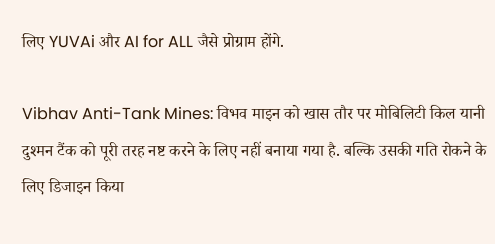लिए YUVAi और AI for ALL जैसे प्रोग्राम होंगे.

Vibhav Anti-Tank Mines: विभव माइन को खास तौर पर मोबिलिटी किल यानी दुश्मन टैंक को पूरी तरह नष्ट करने के लिए नहीं बनाया गया है. बल्कि उसकी गति रोकने के लिए डिजाइन किया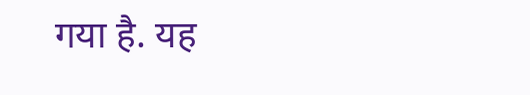गया है. यह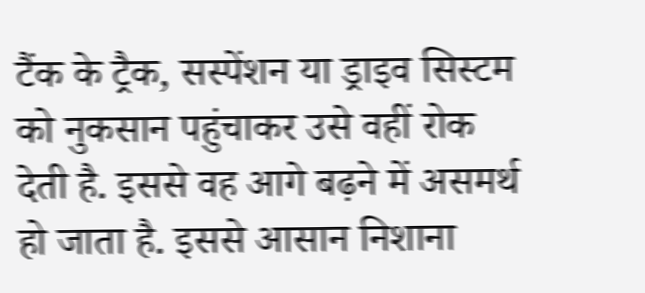टैंक के ट्रैक, सस्पेंशन या ड्राइव सिस्टम को नुकसान पहुंचाकर उसे वहीं रोक देती है. इससे वह आगे बढ़ने में असमर्थ हो जाता है. इससे आसान निशाना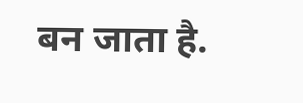बन जाता है.